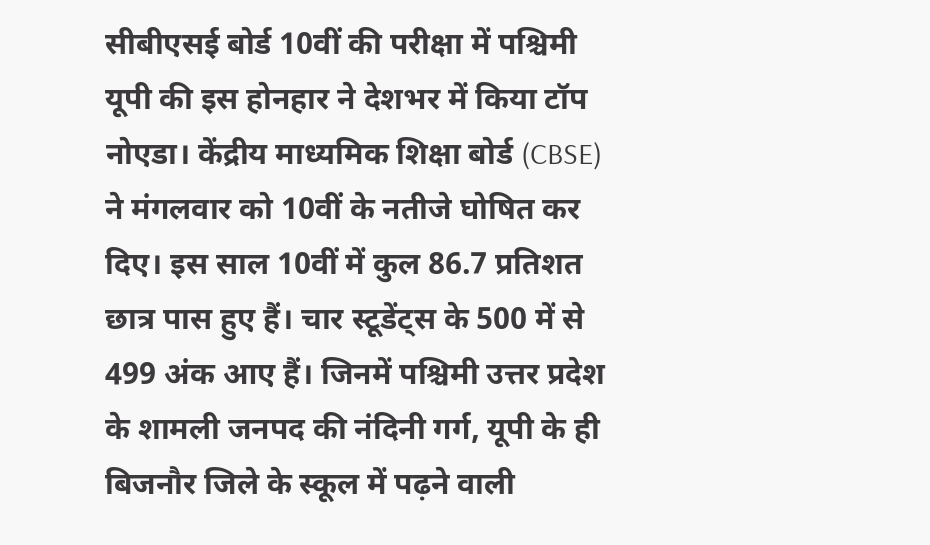सीबीएसई बोर्ड 10वीं की परीक्षा में पश्चिमी यूपी की इस होनहार ने देशभर में किया टॉप
नोएडा। केंद्रीय माध्यमिक शिक्षा बोर्ड (CBSE) ने मंगलवार को 10वीं के नतीजे घोषित कर दिए। इस साल 10वीं में कुल 86.7 प्रतिशत छात्र पास हुए हैं। चार स्टूडेंट्स के 500 में से 499 अंक आए हैं। जिनमें पश्चिमी उत्तर प्रदेश के शामली जनपद की नंदिनी गर्ग, यूपी के ही बिजनौर जिले के स्कूल में पढ़ने वाली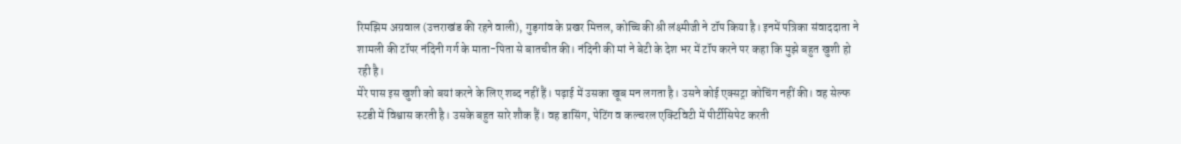रिमझिम अग्रवाल (उत्तराखंड की रहने वाली), गुड़गांव के प्रखर मित्तल, कोच्चि की श्री लंक्ष्मीजी ने टॉप किया है। इनमें पत्रिका संवाददाता ने शामली की टॉपर नंदिनी गर्ग के माता-पिता से बातचीत की। नंदिनी की मां ने बेटी के देश भर में टॉप करने पर कहा कि मुझे बहुत खुशी हो रही है।
मेरे पास इस खुशी को बयां करने के लिए शब्द नहीं हैं। पढ़ाई में उसका खूब मन लगता है। उसने कोई एक्सट्रा कोचिंग नहीं की। वह सेल्फ स्टडी में विश्वास करती है। उसके बहुत सारे शौक हैं। वह डासिंग, पेटिंग व कल्चरल एक्टिविटी में पीर्टीसिपेट करती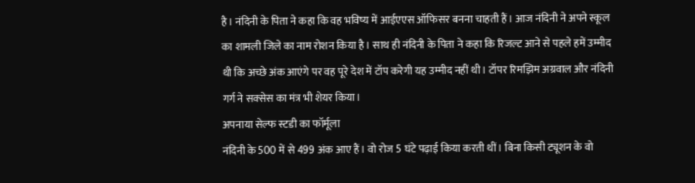है। नंदिनी के पिता ने कहा कि वह भविष्य में आईएएस ऑफिसर बनना चाहती हैं। आज नंदिनी ने अपने स्कूल का शामली जिले का नाम रोशन किया है। साथ ही नंदिनी के पिता ने कहा कि रिजल्ट आने से पहले हमें उम्मीद थी कि अच्छे अंक आएंगे पर वह पूरे देश में टॉप करेगी यह उम्मीद नहीं थी। टॉपर रिमझिम अग्रवाल और नंदिनी गर्ग ने सक्सेस का मंत्र भी शेयर किया।
अपनाया सेल्फ स्टडी का फॉर्मूला
नंदिनी के 500 में से 499 अंक आए हैं। वो रोज 5 घंटे पढ़ाई किया करती थीं। बिना किसी ट्यूशन के वो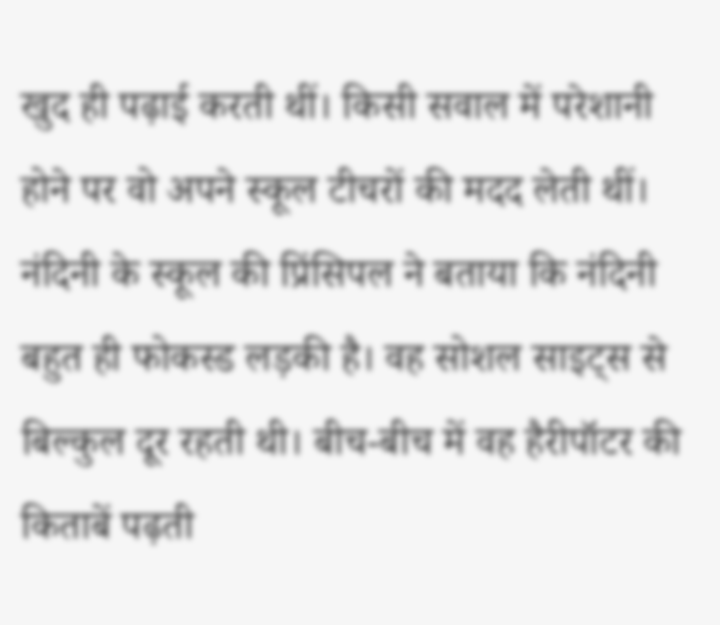खुद ही पढ़ाई करती थीं। किसी सवाल में परेशानी होने पर वो अपने स्कूल टीचरों की मदद लेती थीं। नंदिनी के स्कूल की प्रिंसिपल ने बताया कि नंदिनी बहुत ही फोकस्ड लड़की है। वह सोशल साइट्स से बिल्कुल दूर रहती थी। बीच-बीच में वह हैरीपॉटर की किताबें पढ़ती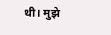थी। मुझे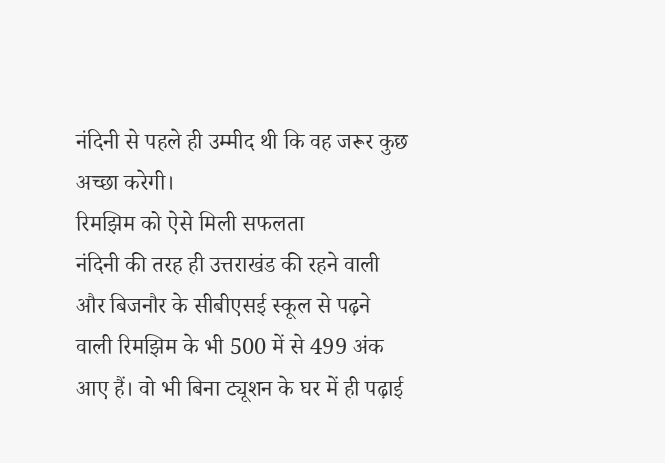नंदिनी से पहले ही उम्मीद थी कि वह जरूर कुछ अच्छा करेगी।
रिमझिम को ऐसे मिली सफलता
नंदिनी की तरह ही उत्तराखंड की रहने वाली और बिजनौर के सीबीएसई स्कूल से पढ़ने वाली रिमझिम के भी 500 में से 499 अंक आए हैं। वो भी बिना ट्यूशन के घर में ही पढ़ाई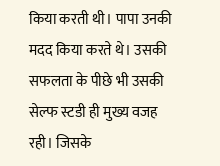किया करती थी। पापा उनकी मदद किया करते थे। उसकी सफलता के पीछे भी उसकी सेल्फ स्टडी ही मुख्य वजह रही। जिसके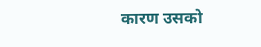कारण उसको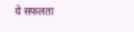ये सफलता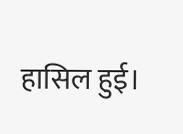हासिल हुई।